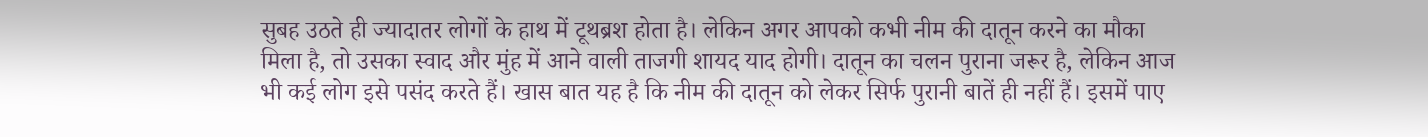सुबह उठते ही ज्यादातर लोगों के हाथ में टूथब्रश होता है। लेकिन अगर आपको कभी नीम की दातून करने का मौका मिला है, तो उसका स्वाद और मुंह में आने वाली ताजगी शायद याद होगी। दातून का चलन पुराना जरूर है, लेकिन आज भी कई लोग इसे पसंद करते हैं। खास बात यह है कि नीम की दातून को लेकर सिर्फ पुरानी बातें ही नहीं हैं। इसमें पाए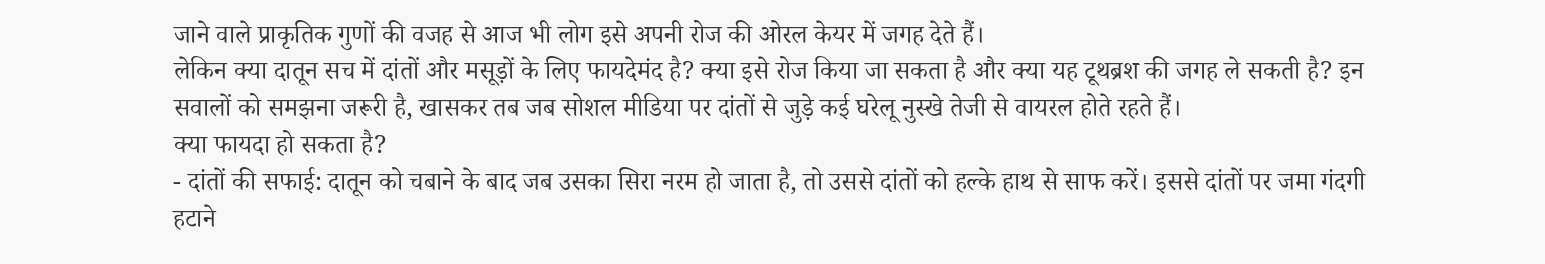जाने वाले प्राकृतिक गुणों की वजह से आज भी लोग इसे अपनी रोज की ओरल केयर में जगह देते हैं।
लेकिन क्या दातून सच में दांतों और मसूड़ों के लिए फायदेमंद है? क्या इसे रोज किया जा सकता है और क्या यह टूथब्रश की जगह ले सकती है? इन सवालों को समझना जरूरी है, खासकर तब जब सोशल मीडिया पर दांतों से जुड़े कई घरेलू नुस्खे तेजी से वायरल होते रहते हैं।
क्या फायदा हो सकता है?
- दांतों की सफाई: दातून को चबाने के बाद जब उसका सिरा नरम हो जाता है, तो उससे दांतों को हल्के हाथ से साफ करें। इससे दांतों पर जमा गंदगी हटाने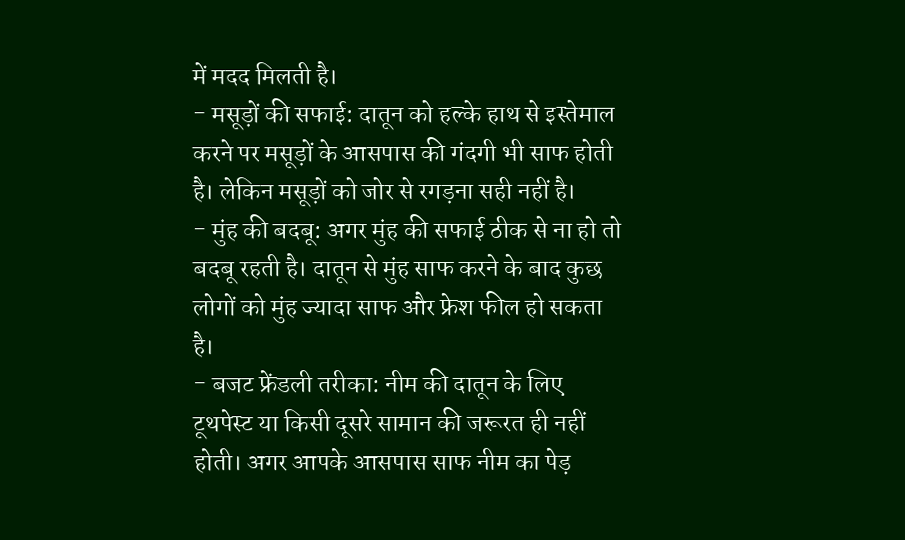में मदद मिलती है।
- मसूड़ों की सफाई: दातून को हल्के हाथ से इस्तेमाल करने पर मसूड़ों के आसपास की गंदगी भी साफ होती है। लेकिन मसूड़ों को जोर से रगड़ना सही नहीं है।
- मुंह की बदबू: अगर मुंह की सफाई ठीक से ना हो तो बदबू रहती है। दातून से मुंह साफ करने के बाद कुछ लोगों को मुंह ज्यादा साफ और फ्रेश फील हो सकता है।
- बजट फ्रेंडली तरीका: नीम की दातून के लिए टूथपेस्ट या किसी दूसरे सामान की जरूरत ही नहीं होती। अगर आपके आसपास साफ नीम का पेड़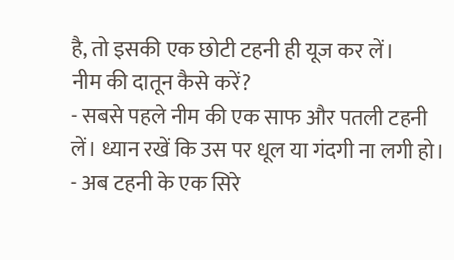है, तो इसकी एक छोटी टहनी ही यूज कर लें।
नीम की दातून कैसे करें?
- सबसे पहले नीम की एक साफ और पतली टहनी लें। ध्यान रखें कि उस पर धूल या गंदगी ना लगी हो।
- अब टहनी के एक सिरे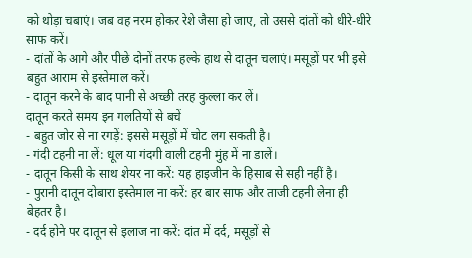को थोड़ा चबाएं। जब वह नरम होकर रेशे जैसा हो जाए, तो उससे दांतों को धीरे-धीरे साफ करें।
- दांतों के आगे और पीछे दोनों तरफ हल्के हाथ से दातून चलाएं। मसूड़ों पर भी इसे बहुत आराम से इस्तेमाल करें।
- दातून करने के बाद पानी से अच्छी तरह कुल्ला कर लें।
दातून करते समय इन गलतियों से बचें
- बहुत जोर से ना रगड़ें: इससे मसूड़ों में चोट लग सकती है।
- गंदी टहनी ना लें: धूल या गंदगी वाली टहनी मुंह में ना डालें।
- दातून किसी के साथ शेयर ना करें: यह हाइजीन के हिसाब से सही नहीं है।
- पुरानी दातून दोबारा इस्तेमाल ना करें: हर बार साफ और ताजी टहनी लेना ही बेहतर है।
- दर्द होने पर दातून से इलाज ना करें: दांत में दर्द, मसूड़ों से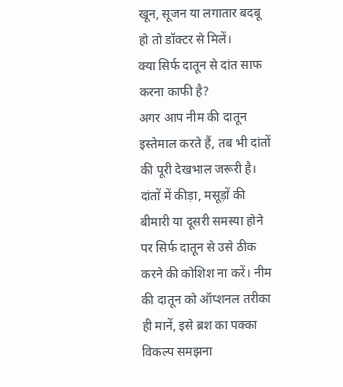खून, सूजन या लगातार बदबू हो तो डॉक्टर से मिलें।
क्या सिर्फ दातून से दांत साफ करना काफी है?
अगर आप नीम की दातून इस्तेमाल करते हैं, तब भी दांतों की पूरी देखभाल जरूरी है। दांतों में कीड़ा, मसूड़ों की बीमारी या दूसरी समस्या होने पर सिर्फ दातून से उसे ठीक करने की कोशिश ना करें। नीम की दातून को ऑप्शनल तरीका ही मानें, इसे ब्रश का पक्का विकल्प समझना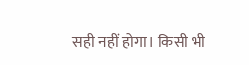सही नहीं होगा। किसी भी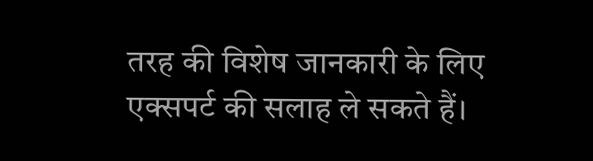तरह की विशेष जानकारी के लिए एक्सपर्ट की सलाह ले सकते हैं।